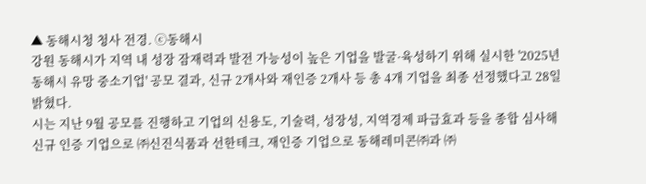▲ 동해시청 청사 전경. ⓒ동해시
강원 동해시가 지역 내 성장 잠재력과 발전 가능성이 높은 기업을 발굴·육성하기 위해 실시한 '2025년 동해시 유망 중소기업' 공모 결과, 신규 2개사와 재인증 2개사 등 총 4개 기업을 최종 선정했다고 28일 밝혔다.
시는 지난 9월 공모를 진행하고 기업의 신용도, 기술력, 성장성, 지역경제 파급효과 등을 종합 심사해 신규 인증 기업으로 ㈜신진식품과 선한테크, 재인증 기업으로 동해레미콘㈜과 ㈜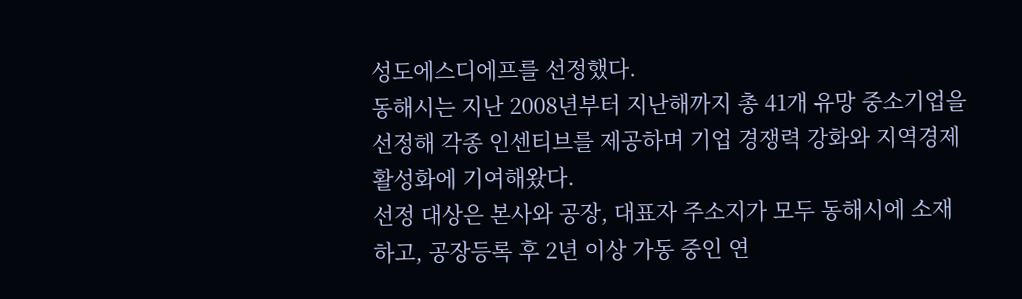성도에스디에프를 선정했다.
동해시는 지난 2008년부터 지난해까지 총 41개 유망 중소기업을 선정해 각종 인센티브를 제공하며 기업 경쟁력 강화와 지역경제 활성화에 기여해왔다.
선정 대상은 본사와 공장, 대표자 주소지가 모두 동해시에 소재하고, 공장등록 후 2년 이상 가동 중인 연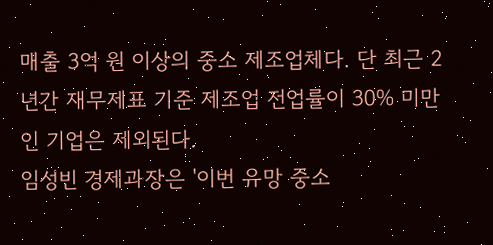매출 3억 원 이상의 중소 제조업체다. 단 최근 2년간 재무제표 기준 제조업 전업률이 30% 미만인 기업은 제외된다.
임성빈 경제과장은 '이번 유망 중소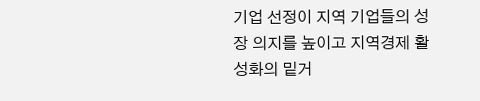기업 선정이 지역 기업들의 성장 의지를 높이고 지역경제 활성화의 밑거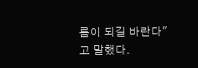름이 되길 바란다"고 말했다.